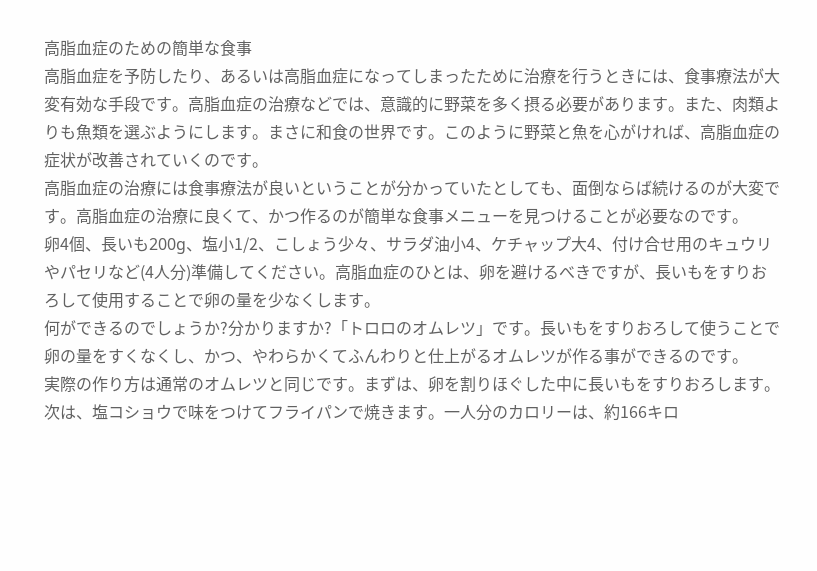高脂血症のための簡単な食事
高脂血症を予防したり、あるいは高脂血症になってしまったために治療を行うときには、食事療法が大変有効な手段です。高脂血症の治療などでは、意識的に野菜を多く摂る必要があります。また、肉類よりも魚類を選ぶようにします。まさに和食の世界です。このように野菜と魚を心がければ、高脂血症の症状が改善されていくのです。
高脂血症の治療には食事療法が良いということが分かっていたとしても、面倒ならば続けるのが大変です。高脂血症の治療に良くて、かつ作るのが簡単な食事メニューを見つけることが必要なのです。
卵4個、長いも200g、塩小1/2、こしょう少々、サラダ油小4、ケチャップ大4、付け合せ用のキュウリやパセリなど(4人分)準備してください。高脂血症のひとは、卵を避けるべきですが、長いもをすりおろして使用することで卵の量を少なくします。
何ができるのでしょうか?分かりますか?「トロロのオムレツ」です。長いもをすりおろして使うことで卵の量をすくなくし、かつ、やわらかくてふんわりと仕上がるオムレツが作る事ができるのです。
実際の作り方は通常のオムレツと同じです。まずは、卵を割りほぐした中に長いもをすりおろします。
次は、塩コショウで味をつけてフライパンで焼きます。一人分のカロリーは、約166キロ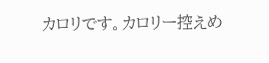カロリです。カロリー控えめ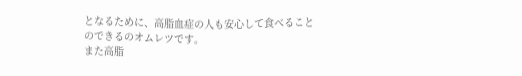となるために、高脂血症の人も安心して食べることのできるのオムレツです。
また高脂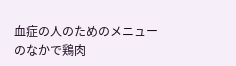血症の人のためのメニューのなかで鶏肉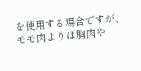を使用する場合ですが、モモ肉よりは胸肉や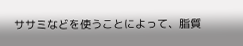ササミなどを使うことによって、脂質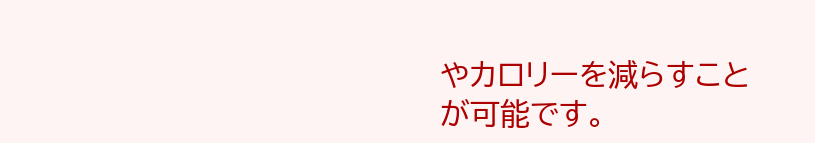やカロリーを減らすことが可能です。